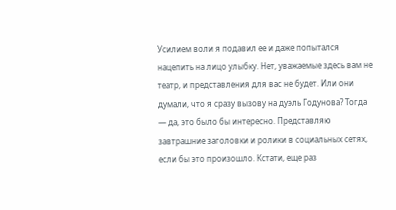Усилием воли я подавил ее и даже попытался нацепить на лицо улыбку. Нет, уважаемые здесь вам не театр, и представления для вас не будет. Или они думали, что я сразу вызову на дуэль Годунова? Тогда — да, это было бы интересно. Представляю завтрашние заголовки и ролики в социальных сетях, если бы это произошло. Кстати, еще раз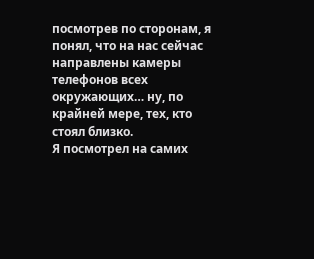посмотрев по сторонам, я понял, что на нас сейчас направлены камеры телефонов всех окружающих… ну, по крайней мере, тех, кто стоял близко.
Я посмотрел на самих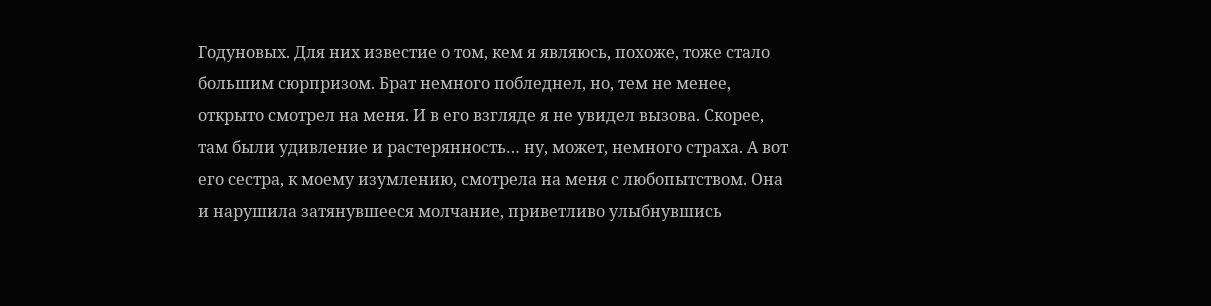Годуновых. Для них известие о том, кем я являюсь, похоже, тоже стало большим сюрпризом. Брат немного побледнел, но, тем не менее, открыто смотрел на меня. И в его взгляде я не увидел вызова. Скорее, там были удивление и растерянность… ну, может, немного страха. А вот его сестра, к моему изумлению, смотрела на меня с любопытством. Она и нарушила затянувшееся молчание, приветливо улыбнувшись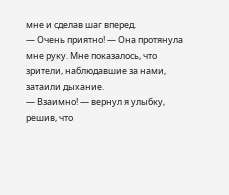мне и сделав шаг вперед.
— Очень приятно! — Она протянула мне руку. Мне показалось, что зрители, наблюдавшие за нами, затаили дыхание.
— Взаимно! — вернул я улыбку, решив, что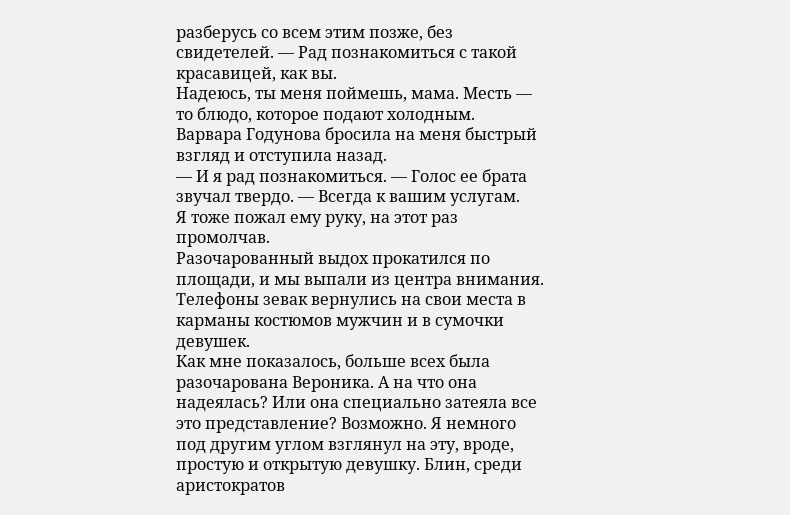разберусь со всем этим позже, без свидетелей. — Рад познакомиться с такой красавицей, как вы.
Надеюсь, ты меня поймешь, мама. Месть — то блюдо, которое подают холодным.
Варвара Годунова бросила на меня быстрый взгляд и отступила назад.
— И я рад познакомиться. — Голос ее брата звучал твердо. — Всегда к вашим услугам.
Я тоже пожал ему руку, на этот раз промолчав.
Разочарованный выдох прокатился по площади, и мы выпали из центра внимания. Телефоны зевак вернулись на свои места в карманы костюмов мужчин и в сумочки девушек.
Как мне показалось, больше всех была разочарована Вероника. А на что она надеялась? Или она специально затеяла все это представление? Возможно. Я немного под другим углом взглянул на эту, вроде, простую и открытую девушку. Блин, среди аристократов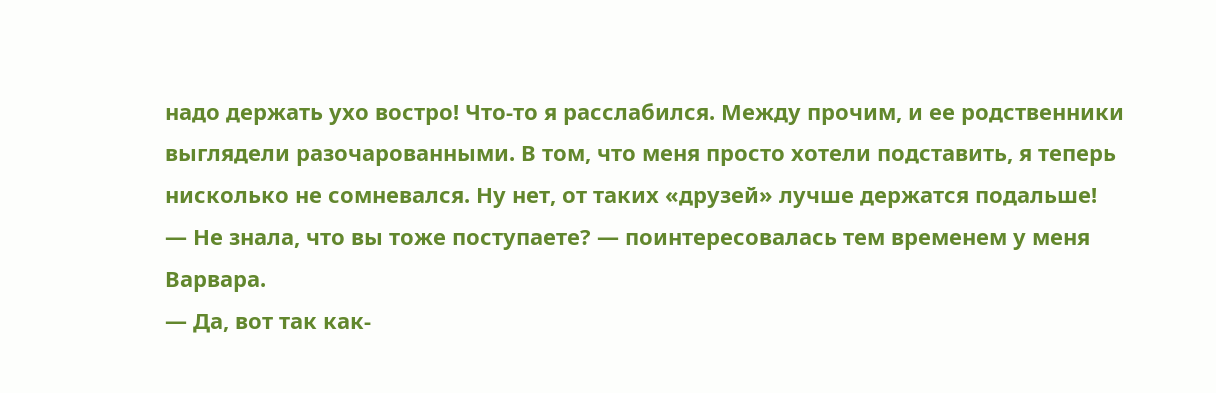надо держать ухо востро! Что-то я расслабился. Между прочим, и ее родственники выглядели разочарованными. В том, что меня просто хотели подставить, я теперь нисколько не сомневался. Ну нет, от таких «друзей» лучше держатся подальше!
— Не знала, что вы тоже поступаете? — поинтересовалась тем временем у меня Варвара.
— Да, вот так как-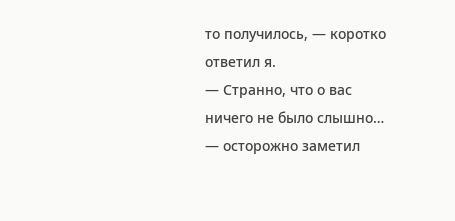то получилось, — коротко ответил я.
— Странно, что о вас ничего не было слышно… — осторожно заметил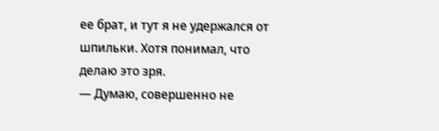ее брат, и тут я не удержался от шпильки. Хотя понимал, что делаю это зря.
— Думаю, совершенно не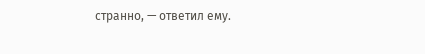странно, — ответил ему.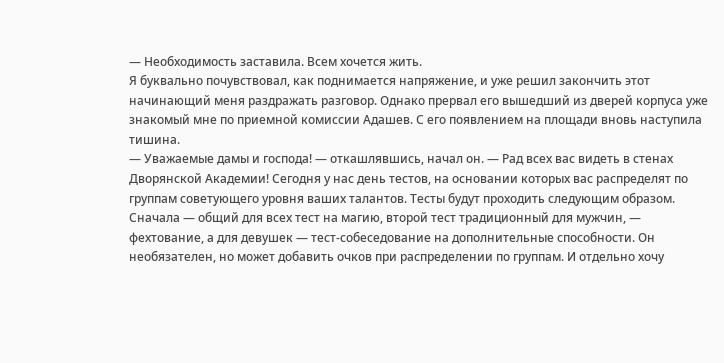— Необходимость заставила. Всем хочется жить.
Я буквально почувствовал, как поднимается напряжение, и уже решил закончить этот начинающий меня раздражать разговор. Однако прервал его вышедший из дверей корпуса уже знакомый мне по приемной комиссии Адашев. С его появлением на площади вновь наступила тишина.
— Уважаемые дамы и господа! — откашлявшись, начал он. — Рад всех вас видеть в стенах Дворянской Академии! Сегодня у нас день тестов, на основании которых вас распределят по группам советующего уровня ваших талантов. Тесты будут проходить следующим образом. Сначала — общий для всех тест на магию, второй тест традиционный для мужчин, — фехтование, а для девушек — тест-собеседование на дополнительные способности. Он необязателен, но может добавить очков при распределении по группам. И отдельно хочу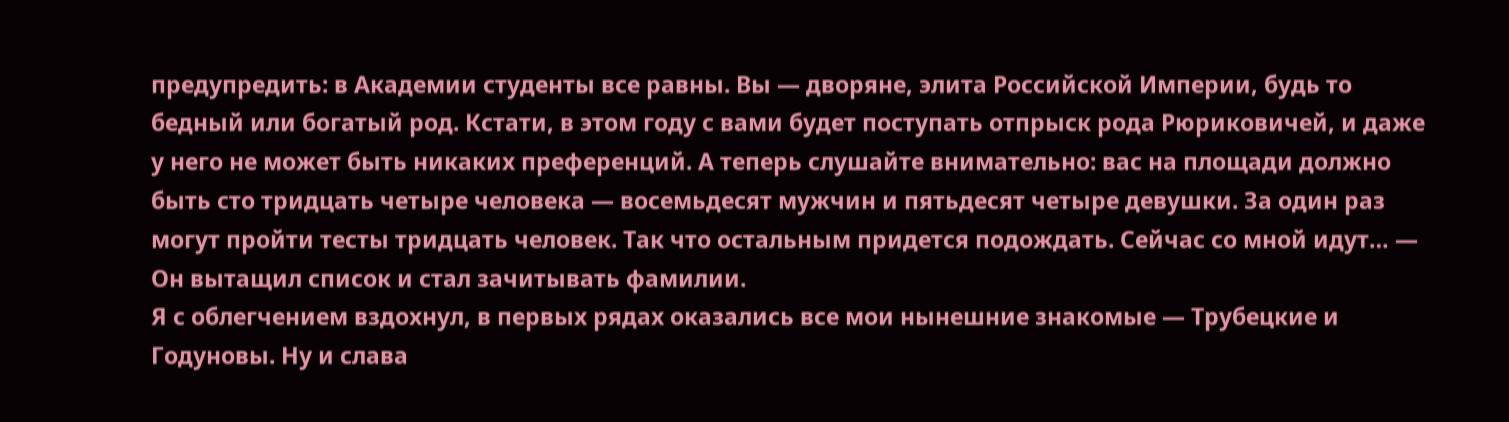предупредить: в Академии студенты все равны. Вы — дворяне, элита Российской Империи, будь то бедный или богатый род. Кстати, в этом году с вами будет поступать отпрыск рода Рюриковичей, и даже у него не может быть никаких преференций. А теперь слушайте внимательно: вас на площади должно быть сто тридцать четыре человека — восемьдесят мужчин и пятьдесят четыре девушки. За один раз могут пройти тесты тридцать человек. Так что остальным придется подождать. Сейчас со мной идут… — Он вытащил список и стал зачитывать фамилии.
Я с облегчением вздохнул, в первых рядах оказались все мои нынешние знакомые — Трубецкие и Годуновы. Ну и слава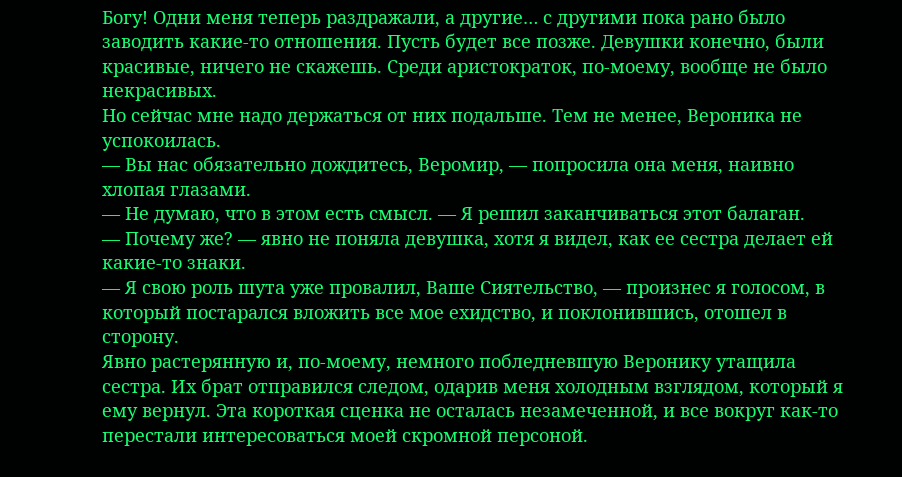Богу! Одни меня теперь раздражали, а другие… с другими пока рано было заводить какие-то отношения. Пусть будет все позже. Девушки конечно, были красивые, ничего не скажешь. Среди аристократок, по-моему, вообще не было некрасивых.
Но сейчас мне надо держаться от них подальше. Тем не менее, Вероника не успокоилась.
— Вы нас обязательно дождитесь, Веромир, — попросила она меня, наивно хлопая глазами.
— Не думаю, что в этом есть смысл. — Я решил заканчиваться этот балаган.
— Почему же? — явно не поняла девушка, хотя я видел, как ее сестра делает ей какие-то знаки.
— Я свою роль шута уже провалил, Ваше Сиятельство, — произнес я голосом, в который постарался вложить все мое ехидство, и поклонившись, отошел в сторону.
Явно растерянную и, по-моему, немного побледневшую Веронику утащила сестра. Их брат отправился следом, одарив меня холодным взглядом, который я ему вернул. Эта короткая сценка не осталась незамеченной, и все вокруг как-то перестали интересоваться моей скромной персоной.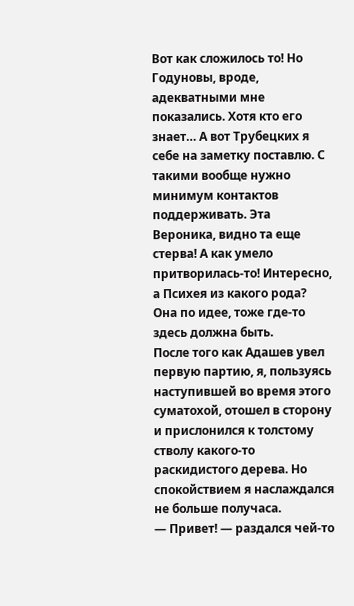Вот как сложилось то! Но Годуновы, вроде, адекватными мне показались. Хотя кто его знает… А вот Трубецких я себе на заметку поставлю. С такими вообще нужно минимум контактов поддерживать. Эта Вероника, видно та еще стерва! А как умело притворилась-то! Интересно, а Психея из какого рода? Она по идее, тоже где-то здесь должна быть.
После того как Адашев увел первую партию, я, пользуясь наступившей во время этого суматохой, отошел в сторону и прислонился к толстому стволу какого-то раскидистого дерева. Но спокойствием я наслаждался не больше получаса.
— Привет! — раздался чей-то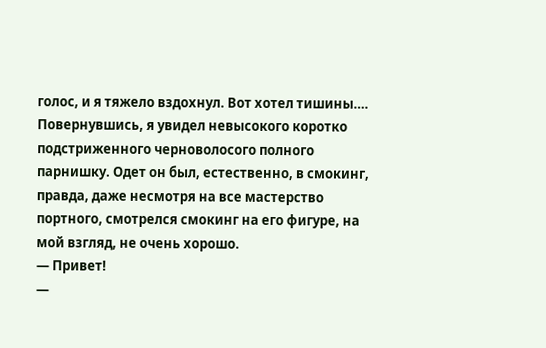голос, и я тяжело вздохнул. Вот хотел тишины….
Повернувшись, я увидел невысокого коротко подстриженного черноволосого полного парнишку. Одет он был, естественно, в смокинг, правда, даже несмотря на все мастерство портного, смотрелся смокинг на его фигуре, на мой взгляд, не очень хорошо.
— Привет!
—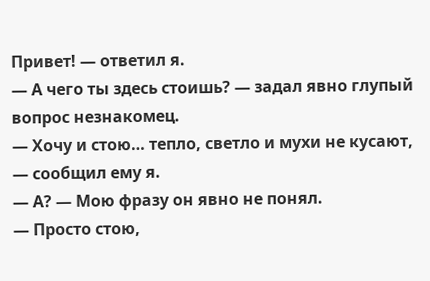Привет! — ответил я.
— А чего ты здесь стоишь? — задал явно глупый вопрос незнакомец.
— Хочу и стою… тепло, светло и мухи не кусают, — сообщил ему я.
— А? — Мою фразу он явно не понял.
— Просто стою,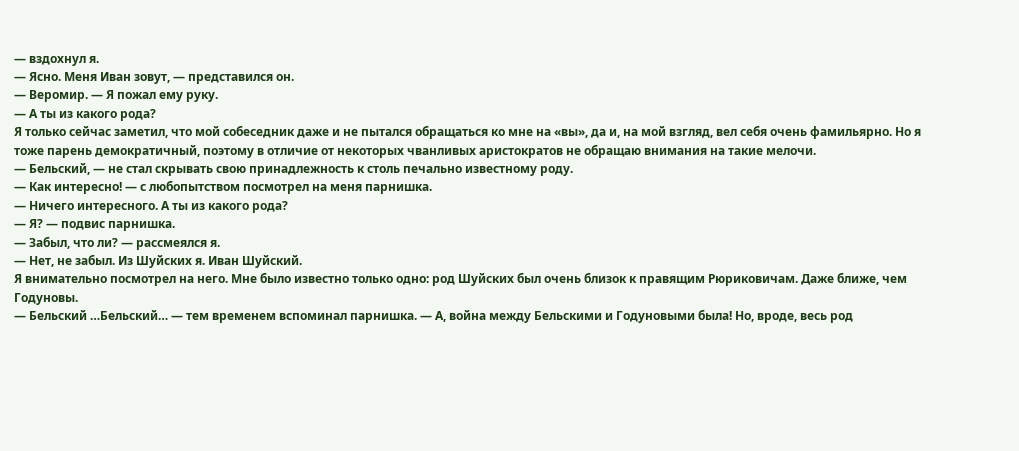— вздохнул я.
— Ясно. Меня Иван зовут, — представился он.
— Веромир. — Я пожал ему руку.
— А ты из какого рода?
Я только сейчас заметил, что мой собеседник даже и не пытался обращаться ко мне на «вы», да и, на мой взгляд, вел себя очень фамильярно. Но я тоже парень демократичный, поэтому в отличие от некоторых чванливых аристократов не обращаю внимания на такие мелочи.
— Бельский, — не стал скрывать свою принадлежность к столь печально известному роду.
— Как интересно! — с любопытством посмотрел на меня парнишка.
— Ничего интересного. А ты из какого рода?
— Я? — подвис парнишка.
— Забыл, что ли? — рассмеялся я.
— Нет, не забыл. Из Шуйских я. Иван Шуйский.
Я внимательно посмотрел на него. Мне было известно только одно: род Шуйских был очень близок к правящим Рюриковичам. Даже ближе, чем Годуновы.
— Бельский …Бельский… — тем временем вспоминал парнишка. — А, война между Бельскими и Годуновыми была! Но, вроде, весь род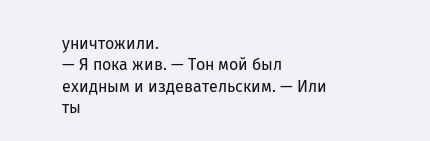уничтожили.
— Я пока жив. — Тон мой был ехидным и издевательским. — Или ты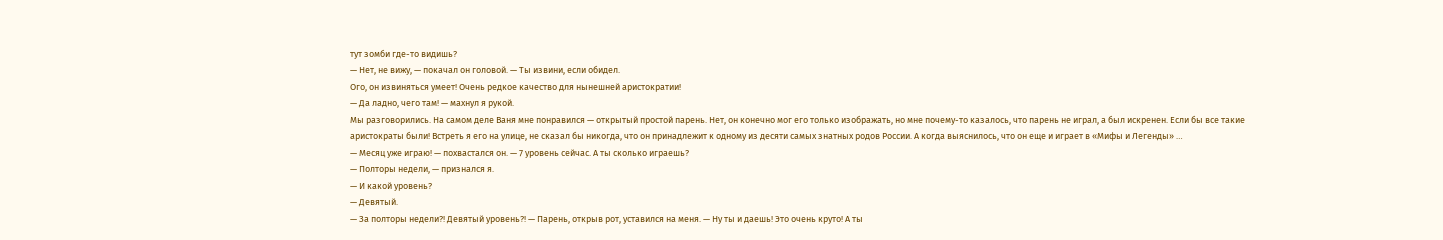тут зомби где-то видишь?
— Нет, не вижу, — покачал он головой. — Ты извини, если обидел.
Ого, он извиняться умеет! Очень редкое качество для нынешней аристократии!
— Да ладно, чего там! — махнул я рукой.
Мы разговорились. На самом деле Ваня мне понравился — открытый простой парень. Нет, он конечно мог его только изображать, но мне почему-то казалось, что парень не играл, а был искренен. Если бы все такие аристократы были! Встреть я его на улице, не сказал бы никогда, что он принадлежит к одному из десяти самых знатных родов России. А когда выяснилось, что он еще и играет в «Мифы и Легенды» …
— Месяц уже играю! — похвастался он. — 7 уровень сейчас. А ты сколько играешь?
— Полторы недели, — признался я.
— И какой уровень?
— Девятый.
— За полторы недели?! Девятый уровень?! — Парень, открыв рот, уставился на меня. — Ну ты и даешь! Это очень круто! А ты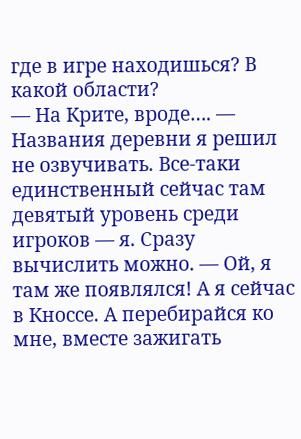где в игре находишься? В какой области?
— На Крите, вроде…. — Названия деревни я решил не озвучивать. Все-таки единственный сейчас там девятый уровень среди игроков — я. Сразу вычислить можно. — Ой, я там же появлялся! А я сейчас в Кноссе. А перебирайся ко мне, вместе зажигать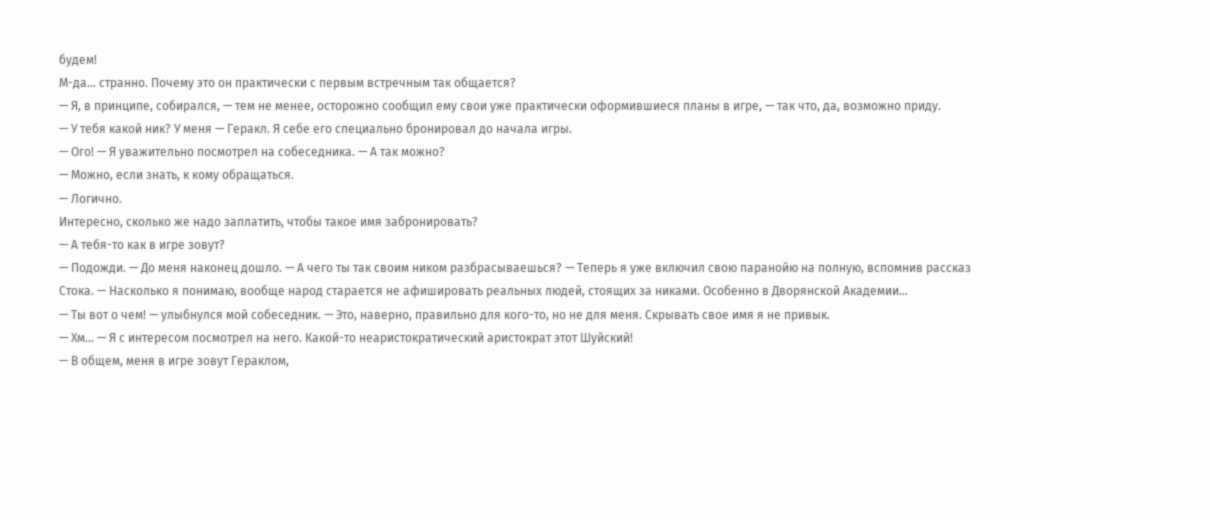будем!
М-да… странно. Почему это он практически с первым встречным так общается?
— Я, в принципе, собирался, — тем не менее, осторожно сообщил ему свои уже практически оформившиеся планы в игре, — так что, да, возможно приду.
— У тебя какой ник? У меня — Геракл. Я себе его специально бронировал до начала игры.
— Ого! — Я уважительно посмотрел на собеседника. — А так можно?
— Можно, если знать, к кому обращаться.
— Логично.
Интересно, сколько же надо заплатить, чтобы такое имя забронировать?
— А тебя-то как в игре зовут?
— Подожди. — До меня наконец дошло. — А чего ты так своим ником разбрасываешься? — Теперь я уже включил свою паранойю на полную, вспомнив рассказ Стока. — Насколько я понимаю, вообще народ старается не афишировать реальных людей, стоящих за никами. Особенно в Дворянской Академии…
— Ты вот о чем! — улыбнулся мой собеседник. — Это, наверно, правильно для кого-то, но не для меня. Скрывать свое имя я не привык.
— Хм… — Я с интересом посмотрел на него. Какой-то неаристократический аристократ этот Шуйский!
— В общем, меня в игре зовут Гераклом,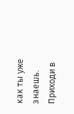как ты уже знаешь. Приходи в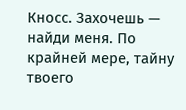Кносс. Захочешь — найди меня. По крайней мере, тайну твоего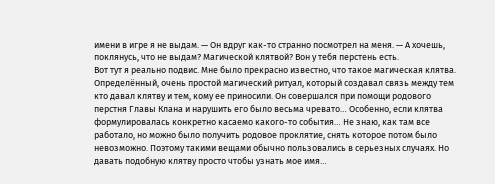имени в игре я не выдам. — Он вдруг как-то странно посмотрел на меня. — А хочешь, поклянусь, что не выдам? Магической клятвой? Вон у тебя перстень есть.
Вот тут я реально подвис. Мне было прекрасно известно, что такое магическая клятва. Определённый, очень простой магический ритуал, который создавал связь между тем кто давал клятву и тем, кому ее приносили. Он совершался при помощи родового перстня Главы Клана и нарушить его было весьма чревато… Особенно, если клятва формулировалась конкретно касаемо какого-то события… Не знаю, как там все работало, но можно было получить родовое проклятие, снять которое потом было невозможно. Поэтому такими вещами обычно пользовались в серьезных случаях. Но давать подобную клятву просто чтобы узнать мое имя…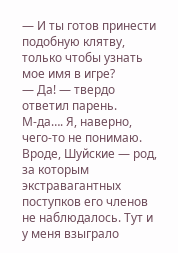— И ты готов принести подобную клятву, только чтобы узнать мое имя в игре?
— Да! — твердо ответил парень.
М-да…. Я, наверно, чего-то не понимаю. Вроде, Шуйские — род, за которым экстравагантных поступков его членов не наблюдалось. Тут и у меня взыграло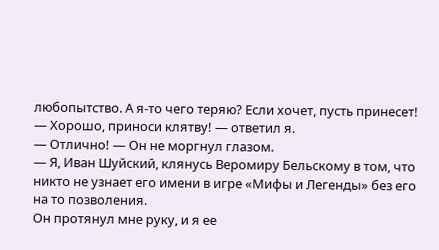любопытство. А я-то чего теряю? Если хочет, пусть принесет!
— Хорошо, приноси клятву! — ответил я.
— Отлично! — Он не моргнул глазом.
— Я, Иван Шуйский, клянусь Веромиру Бельскому в том, что никто не узнает его имени в игре «Мифы и Легенды» без его на то позволения.
Он протянул мне руку, и я ее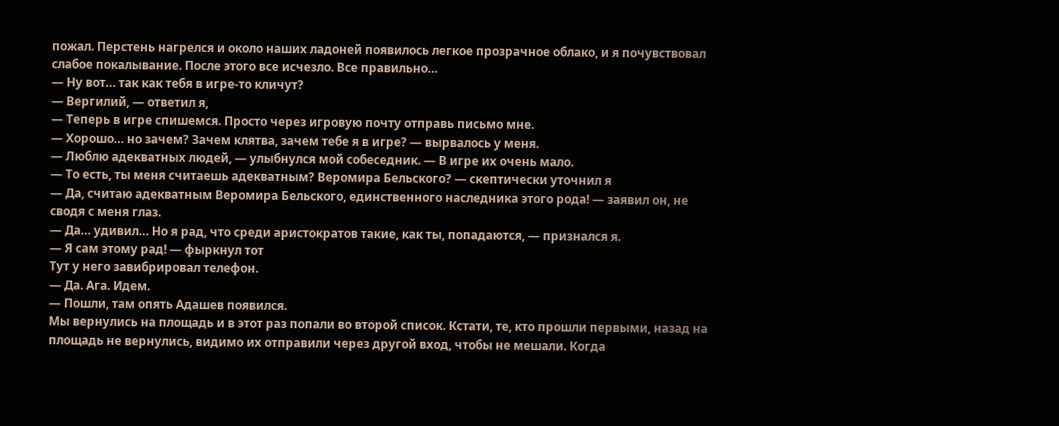пожал. Перстень нагрелся и около наших ладоней появилось легкое прозрачное облако, и я почувствовал слабое покалывание. После этого все исчезло. Все правильно…
— Ну вот… так как тебя в игре-то кличут?
— Вергилий, — ответил я,
— Теперь в игре спишемся. Просто через игровую почту отправь письмо мне.
— Хорошо… но зачем? Зачем клятва, зачем тебе я в игре? — вырвалось у меня.
— Люблю адекватных людей, — улыбнулся мой собеседник. — В игре их очень мало.
— То есть, ты меня считаешь адекватным? Веромира Бельского? — скептически уточнил я
— Да, считаю адекватным Веромира Бельского, единственного наследника этого рода! — заявил он, не сводя с меня глаз.
— Да… удивил… Но я рад, что среди аристократов такие, как ты, попадаются, — признался я.
— Я сам этому рад! — фыркнул тот
Тут у него завибрировал телефон.
— Да. Ага. Идем.
— Пошли, там опять Адашев появился.
Мы вернулись на площадь и в этот раз попали во второй список. Кстати, те, кто прошли первыми, назад на площадь не вернулись, видимо их отправили через другой вход, чтобы не мешали. Когда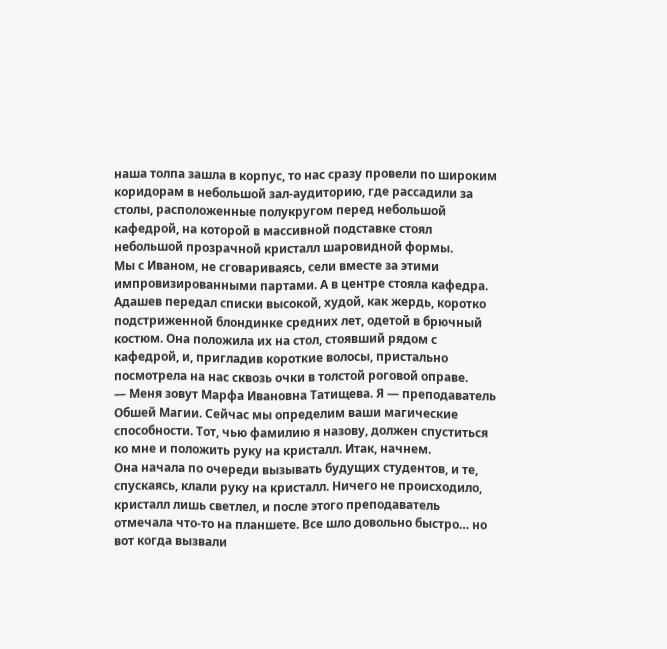наша толпа зашла в корпус, то нас сразу провели по широким коридорам в небольшой зал-аудиторию, где рассадили за столы, расположенные полукругом перед небольшой кафедрой, на которой в массивной подставке стоял небольшой прозрачной кристалл шаровидной формы.
Мы с Иваном, не сговариваясь, сели вместе за этими импровизированными партами. А в центре стояла кафедра. Адашев передал списки высокой, худой, как жердь, коротко подстриженной блондинке средних лет, одетой в брючный костюм. Она положила их на стол, стоявший рядом с кафедрой, и, пригладив короткие волосы, пристально посмотрела на нас сквозь очки в толстой роговой оправе.
— Меня зовут Марфа Ивановна Татищева. Я — преподаватель Обшей Магии. Сейчас мы определим ваши магические способности. Тот, чью фамилию я назову, должен спуститься ко мне и положить руку на кристалл. Итак, начнем.
Она начала по очереди вызывать будущих студентов, и те, спускаясь, клали руку на кристалл. Ничего не происходило, кристалл лишь светлел, и после этого преподаватель отмечала что-то на планшете. Все шло довольно быстро… но вот когда вызвали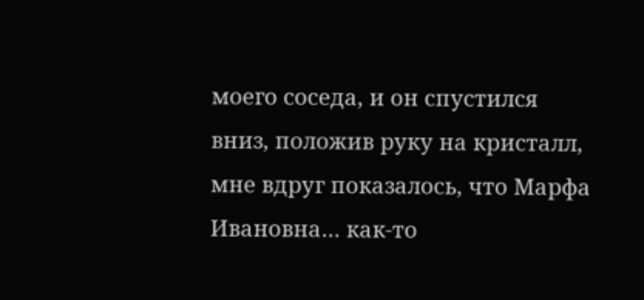моего соседа, и он спустился вниз, положив руку на кристалл, мне вдруг показалось, что Марфа Ивановна… как-то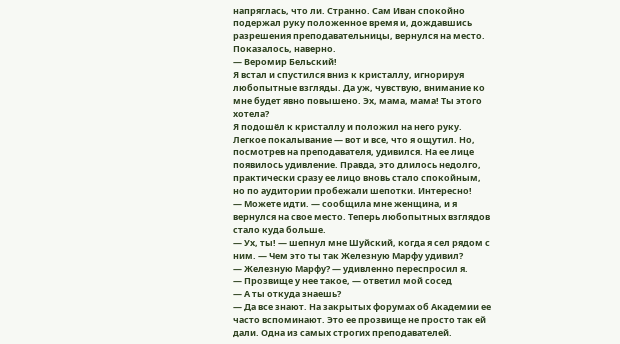напряглась, что ли. Странно. Сам Иван спокойно подержал руку положенное время и, дождавшись разрешения преподавательницы, вернулся на место. Показалось, наверно.
— Веромир Бельский!
Я встал и спустился вниз к кристаллу, игнорируя любопытные взгляды. Да уж, чувствую, внимание ко мне будет явно повышено. Эх, мама, мама! Ты этого хотела?
Я подошёл к кристаллу и положил на него руку. Легкое покалывание — вот и все, что я ощутил. Но, посмотрев на преподавателя, удивился. На ее лице появилось удивление. Правда, это длилось недолго, практически сразу ее лицо вновь стало спокойным, но по аудитории пробежали шепотки. Интересно!
— Можете идти. — сообщила мне женщина, и я вернулся на свое место. Теперь любопытных взглядов стало куда больше.
— Ух, ты! — шепнул мне Шуйский, когда я сел рядом с ним. — Чем это ты так Железную Марфу удивил?
— Железную Марфу? — удивленно переспросил я.
— Прозвище у нее такое, — ответил мой сосед
— А ты откуда знаешь?
— Да все знают. На закрытых форумах об Академии ее часто вспоминают. Это ее прозвище не просто так ей дали. Одна из самых строгих преподавателей.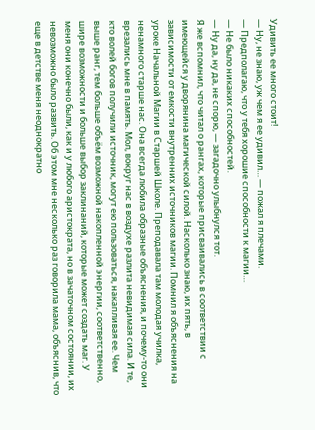Удивить ее много стоит!
— Ну, не знаю, уж чем я ее удивил… — пожал я плечами.
— Предполагаю, что у тебя хорошие способности к магии…
— Не было никаких способностей.
— Ну да, ну да, не спорю, — загадочно улыбнулся тот.
Я же вспомнил, что читал о рангах, которые присваивались в соответствии с имеющейся у дворянина магической силой. Насколько знаю, их пять, в зависимости от емкости внутренних источников магии. Помнил я объяснения на уроке Начальной Магии в Старшей Школе. Преподавала там молодая училка, ненамного старше нас. Она всегда любила образные объяснения, и почему-то они врезались мне в память. Мол, вокруг нас в воздухе разлита невидимая сила. И те, кто волей богов получили источник, могут ею пользоваться, накапливая ее. Чем выше ранг, тем больше объём возможной накопленной энергии, соответственно, шире возможности и больше выбор заклинаний, которые может создать маг. У меня они конечно были, как и у любого аристократа, но в зачаточном состоянии, их невозможно было развить. Об этом мне несколько раз говорила мама, объяснив, что еще в детстве меня неоднократно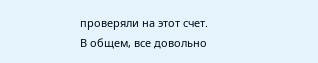проверяли на этот счет. В общем, все довольно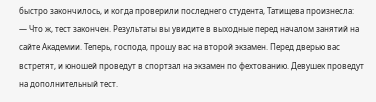быстро закончилось, и когда проверили последнего студента, Татищева произнесла:
— Что ж, тест закончен. Результаты вы увидите в выходные перед началом занятий на сайте Академии. Теперь, господа, прошу вас на второй экзамен. Перед дверью вас встретят, и юношей проведут в спортзал на экзамен по фехтованию. Девушек проведут на дополнительный тест.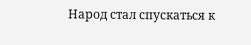Народ стал спускаться к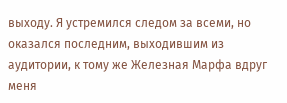выходу. Я устремился следом за всеми, но оказался последним, выходившим из аудитории, к тому же Железная Марфа вдруг меня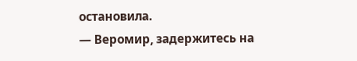остановила.
— Веромир, задержитесь на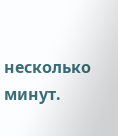несколько минут.